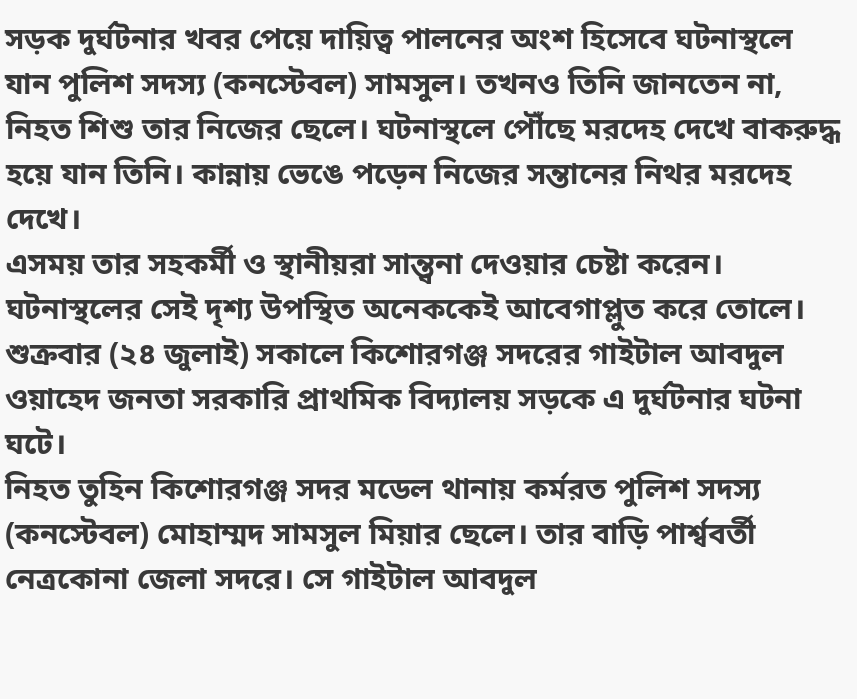সড়ক দুর্ঘটনার খবর পেয়ে দায়িত্ব পালনের অংশ হিসেবে ঘটনাস্থলে যান পুলিশ সদস্য (কনস্টেবল) সামসুল। তখনও তিনি জানতেন না, নিহত শিশু তার নিজের ছেলে। ঘটনাস্থলে পৌঁছে মরদেহ দেখে বাকরুদ্ধ হয়ে যান তিনি। কান্নায় ভেঙে পড়েন নিজের সন্তানের নিথর মরদেহ দেখে।
এসময় তার সহকর্মী ও স্থানীয়রা সান্ত্বনা দেওয়ার চেষ্টা করেন। ঘটনাস্থলের সেই দৃশ্য উপস্থিত অনেককেই আবেগাপ্লুত করে তোলে।
শুক্রবার (২৪ জুলাই) সকালে কিশোরগঞ্জ সদরের গাইটাল আবদুল ওয়াহেদ জনতা সরকারি প্রাথমিক বিদ্যালয় সড়কে এ দুর্ঘটনার ঘটনা ঘটে।
নিহত তুহিন কিশোরগঞ্জ সদর মডেল থানায় কর্মরত পুলিশ সদস্য (কনস্টেবল) মোহাম্মদ সামসুল মিয়ার ছেলে। তার বাড়ি পার্শ্ববর্তী নেত্রকোনা জেলা সদরে। সে গাইটাল আবদুল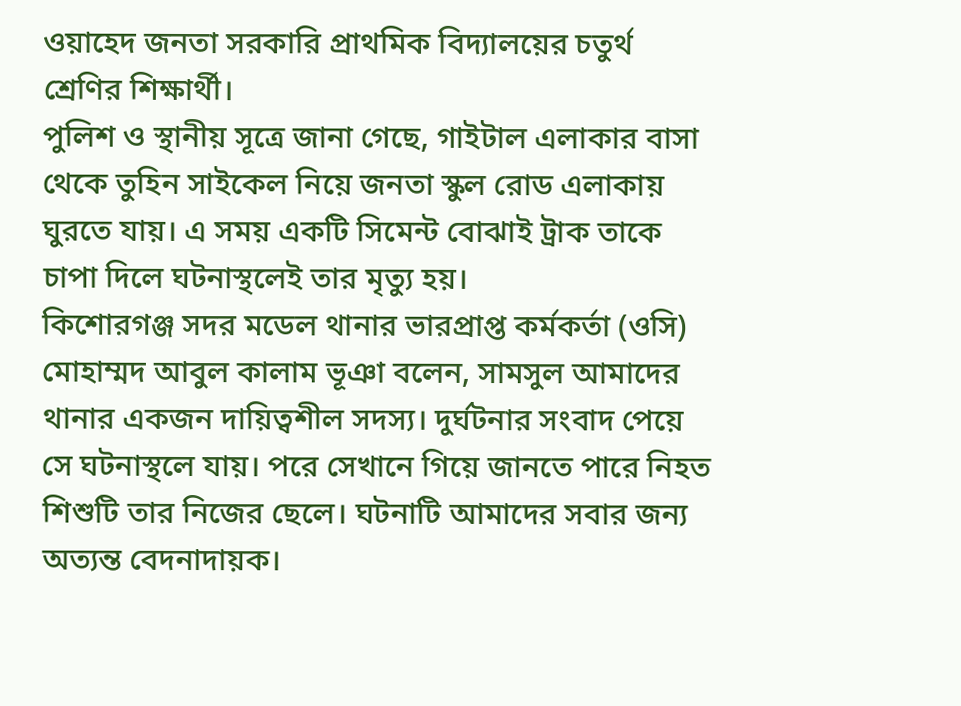ওয়াহেদ জনতা সরকারি প্রাথমিক বিদ্যালয়ের চতুর্থ শ্রেণির শিক্ষার্থী।
পুলিশ ও স্থানীয় সূত্রে জানা গেছে, গাইটাল এলাকার বাসা থেকে তুহিন সাইকেল নিয়ে জনতা স্কুল রোড এলাকায় ঘুরতে যায়। এ সময় একটি সিমেন্ট বোঝাই ট্রাক তাকে চাপা দিলে ঘটনাস্থলেই তার মৃত্যু হয়।
কিশোরগঞ্জ সদর মডেল থানার ভারপ্রাপ্ত কর্মকর্তা (ওসি) মোহাম্মদ আবুল কালাম ভূঞা বলেন, সামসুল আমাদের থানার একজন দায়িত্বশীল সদস্য। দুর্ঘটনার সংবাদ পেয়ে সে ঘটনাস্থলে যায়। পরে সেখানে গিয়ে জানতে পারে নিহত শিশুটি তার নিজের ছেলে। ঘটনাটি আমাদের সবার জন্য অত্যন্ত বেদনাদায়ক।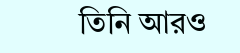তিনি আরও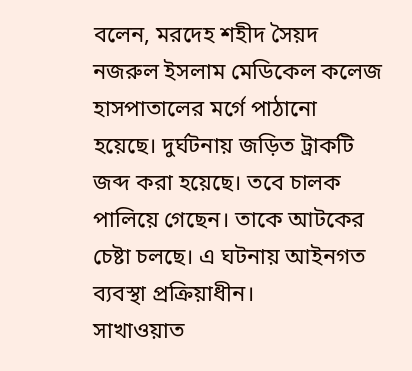বলেন, মরদেহ শহীদ সৈয়দ নজরুল ইসলাম মেডিকেল কলেজ হাসপাতালের মর্গে পাঠানো হয়েছে। দুর্ঘটনায় জড়িত ট্রাকটি জব্দ করা হয়েছে। তবে চালক পালিয়ে গেছেন। তাকে আটকের চেষ্টা চলছে। এ ঘটনায় আইনগত ব্যবস্থা প্রক্রিয়াধীন।
সাখাওয়াত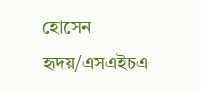হোসেন হৃদয়/এসএইচএ